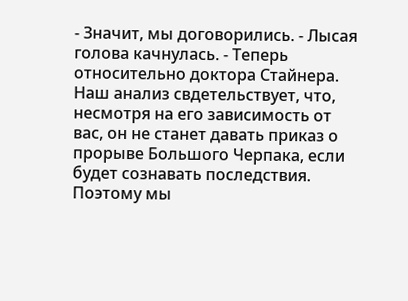- Значит, мы договорились. - Лысая голова качнулась. - Теперь относительно доктора Стайнера. Наш анализ свдетельствует, что, несмотря на его зависимость от вас, он не станет давать приказ о прорыве Большого Черпака, если будет сознавать последствия. Поэтому мы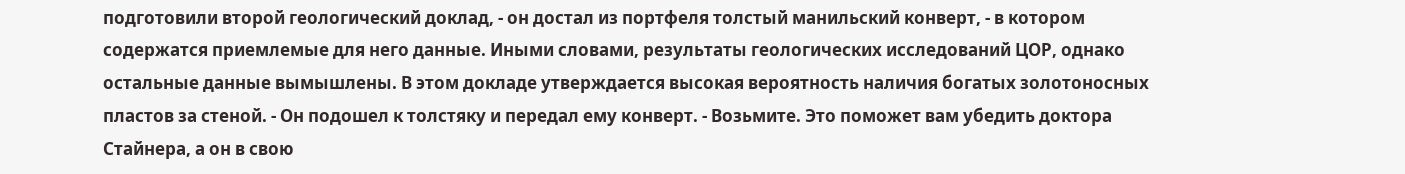подготовили второй геологический доклад, - он достал из портфеля толстый манильский конверт, - в котором содержатся приемлемые для него данные. Иными словами, результаты геологических исследований ЦОР, однако остальные данные вымышлены. В этом докладе утверждается высокая вероятность наличия богатых золотоносных пластов за стеной. - Он подошел к толстяку и передал ему конверт. - Возьмите. Это поможет вам убедить доктора Стайнера, а он в свою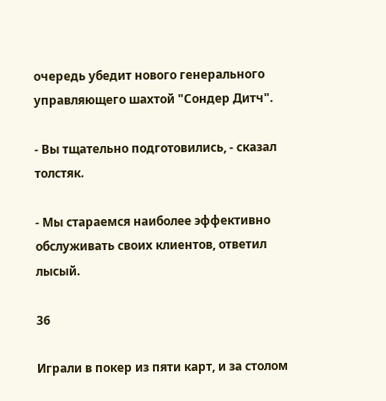очередь убедит нового генерального управляющего шахтой "Сондер Дитч".

- Вы тщательно подготовились, - сказал толстяк.

- Мы стараемся наиболее эффективно обслуживать своих клиентов, ответил лысый.

36

Играли в покер из пяти карт, и за столом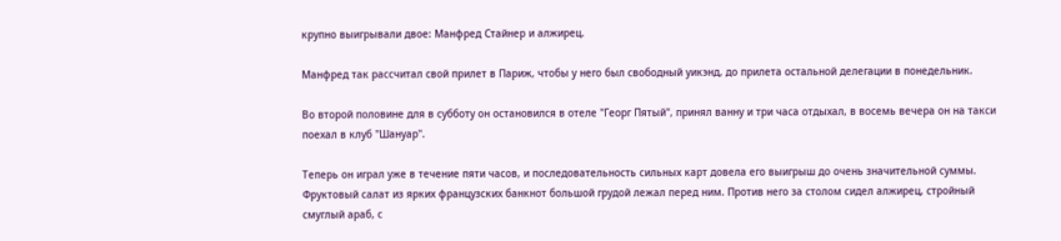крупно выигрывали двое: Манфред Стайнер и алжирец.

Манфред так рассчитал свой прилет в Париж, чтобы у него был свободный уикэнд, до прилета остальной делегации в понедельник.

Во второй половине для в субботу он остановился в отеле "Георг Пятый", принял ванну и три часа отдыхал, в восемь вечера он на такси поехал в клуб "Шануар".

Теперь он играл уже в течение пяти часов, и последовательность сильных карт довела его выигрыш до очень значительной суммы. Фруктовый салат из ярких французских банкнот большой грудой лежал перед ним. Против него за столом сидел алжирец, стройный смуглый араб, с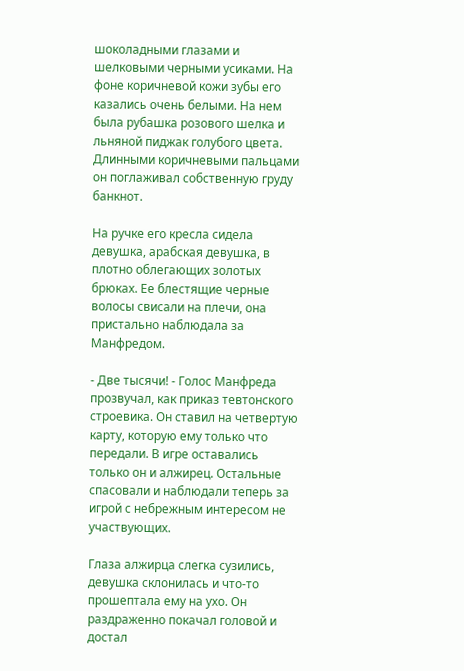шоколадными глазами и шелковыми черными усиками. На фоне коричневой кожи зубы его казались очень белыми. На нем была рубашка розового шелка и льняной пиджак голубого цвета. Длинными коричневыми пальцами он поглаживал собственную груду банкнот.

На ручке его кресла сидела девушка, арабская девушка, в плотно облегающих золотых брюках. Ее блестящие черные волосы свисали на плечи, она пристально наблюдала за Манфредом.

- Две тысячи! - Голос Манфреда прозвучал, как приказ тевтонского строевика. Он ставил на четвертую карту, которую ему только что передали. В игре оставались только он и алжирец. Остальные спасовали и наблюдали теперь за игрой с небрежным интересом не участвующих.

Глаза алжирца слегка сузились, девушка склонилась и что-то прошептала ему на ухо. Он раздраженно покачал головой и достал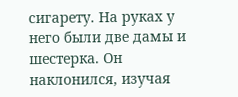сигарету. На руках у него были две дамы и шестерка. Он наклонился, изучая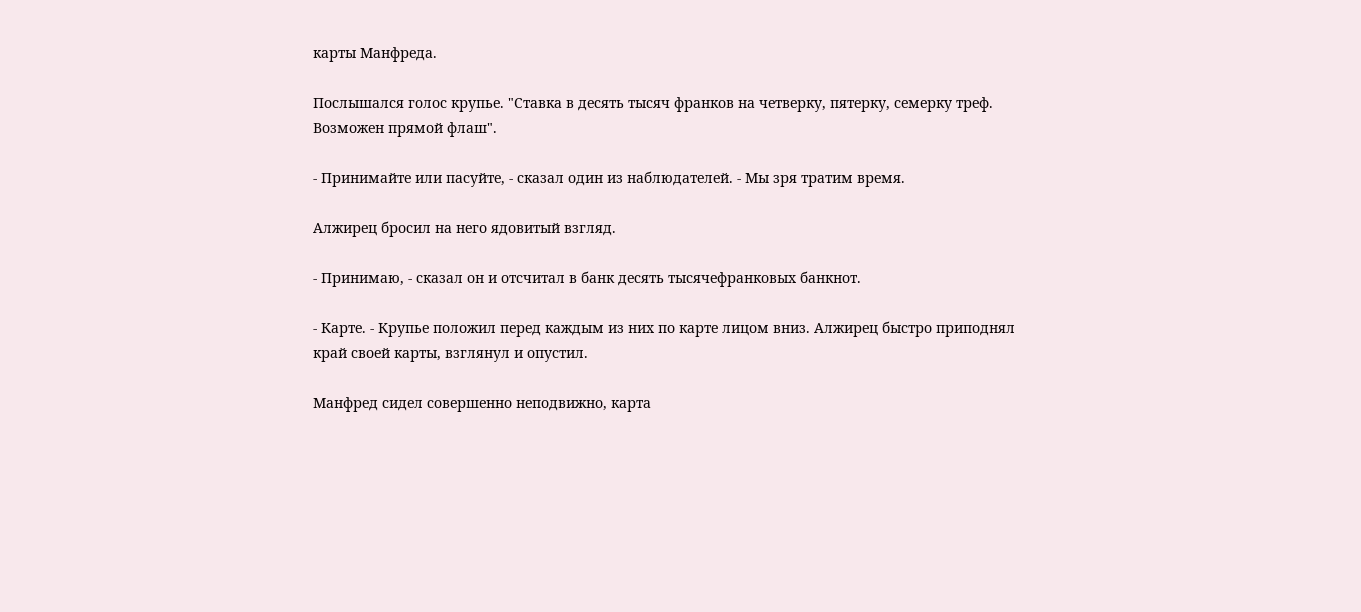карты Манфреда.

Послышался голос крупье. "Ставка в десять тысяч франков на четверку, пятерку, семерку треф. Возможен прямой флаш".

- Принимайте или пасуйте, - сказал один из наблюдателей. - Мы зря тратим время.

Алжирец бросил на него ядовитый взгляд.

- Принимаю, - сказал он и отсчитал в банк десять тысячефранковых банкнот.

- Карте. - Крупье положил перед каждым из них по карте лицом вниз. Алжирец быстро приподнял край своей карты, взглянул и опустил.

Манфред сидел совершенно неподвижно, карта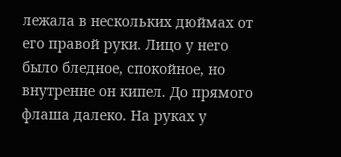лежала в нескольких дюймах от его правой руки. Лицо у него было бледное, спокойное, но внутренне он кипел. До прямого флаша далеко. На руках у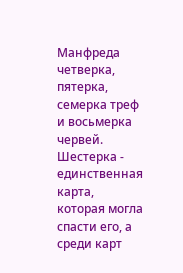Манфреда четверка, пятерка, семерка треф и восьмерка червей. Шестерка - единственная карта, которая могла спасти его, а среди карт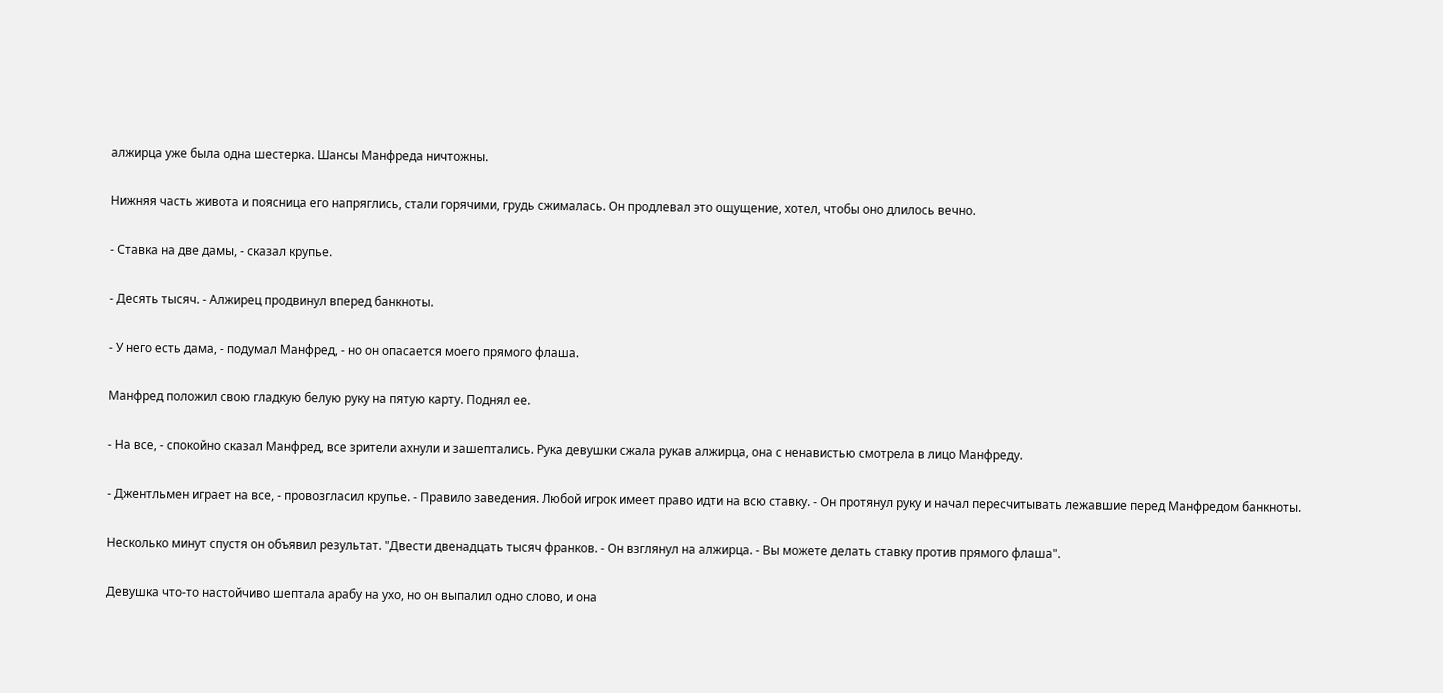алжирца уже была одна шестерка. Шансы Манфреда ничтожны.

Нижняя часть живота и поясница его напряглись, стали горячими, грудь сжималась. Он продлевал это ощущение, хотел, чтобы оно длилось вечно.

- Ставка на две дамы, - сказал крупье.

- Десять тысяч. - Алжирец продвинул вперед банкноты.

- У него есть дама, - подумал Манфред, - но он опасается моего прямого флаша.

Манфред положил свою гладкую белую руку на пятую карту. Поднял ее.

- На все, - спокойно сказал Манфред, все зрители ахнули и зашептались. Рука девушки сжала рукав алжирца, она с ненавистью смотрела в лицо Манфреду.

- Джентльмен играет на все, - провозгласил крупье. - Правило заведения. Любой игрок имеет право идти на всю ставку. - Он протянул руку и начал пересчитывать лежавшие перед Манфредом банкноты.

Несколько минут спустя он объявил результат. "Двести двенадцать тысяч франков. - Он взглянул на алжирца. - Вы можете делать ставку против прямого флаша".

Девушка что-то настойчиво шептала арабу на ухо, но он выпалил одно слово, и она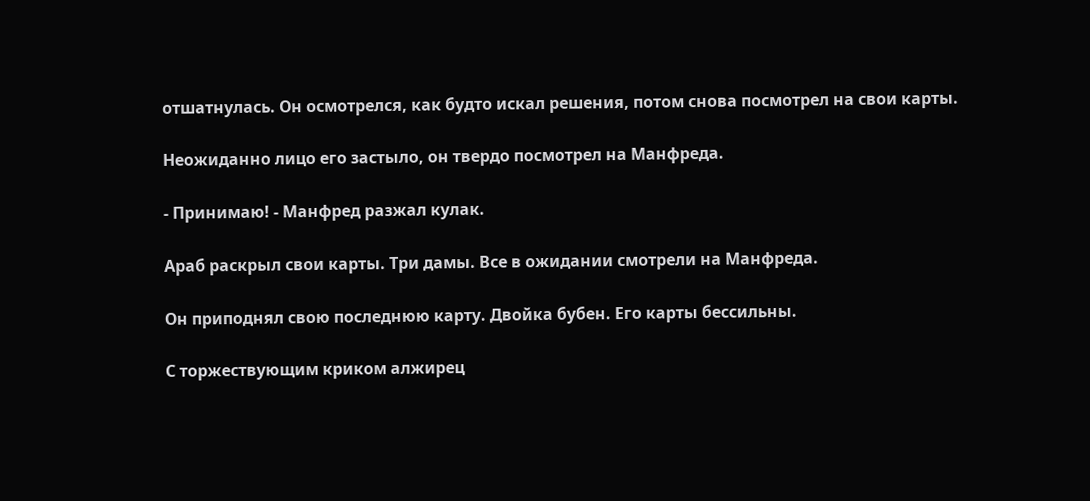отшатнулась. Он осмотрелся, как будто искал решения, потом снова посмотрел на свои карты.

Неожиданно лицо его застыло, он твердо посмотрел на Манфреда.

- Принимаю! - Манфред разжал кулак.

Араб раскрыл свои карты. Три дамы. Все в ожидании смотрели на Манфреда.

Он приподнял свою последнюю карту. Двойка бубен. Его карты бессильны.

С торжествующим криком алжирец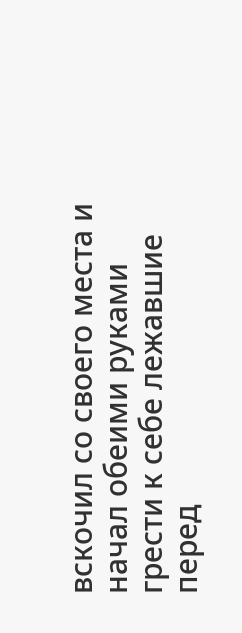вскочил со своего места и начал обеими руками грести к себе лежавшие перед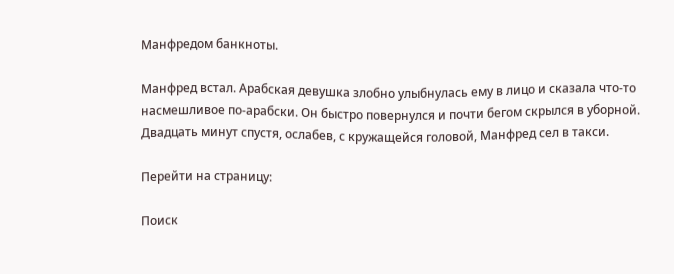Манфредом банкноты.

Манфред встал. Арабская девушка злобно улыбнулась ему в лицо и сказала что-то насмешливое по-арабски. Он быстро повернулся и почти бегом скрылся в уборной. Двадцать минут спустя, ослабев, с кружащейся головой, Манфред сел в такси.

Перейти на страницу:

Поиск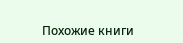Похожие книги